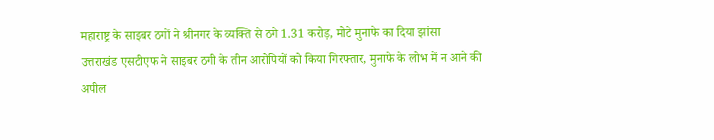महाराष्ट्र के साइबर ठगों ने श्रीनगर के व्यक्ति से ठगे 1.31 करोड़, मोटे मुनाफे का दिया झांसा
उत्तराखंड एसटीएफ ने साइबर ठगी के तीन आरोपियों को किया गिरफ्तार, मुनाफे के लोभ में न आने की अपील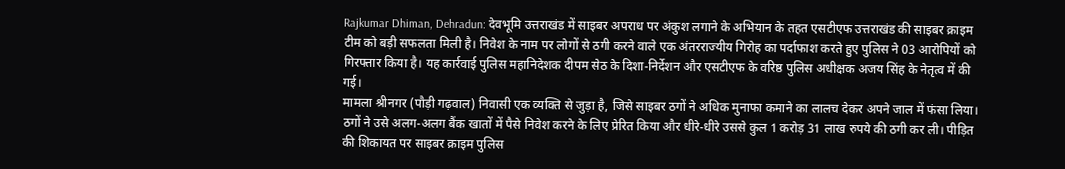Rajkumar Dhiman, Dehradun: देवभूमि उत्तराखंड में साइबर अपराध पर अंकुश लगाने के अभियान के तहत एसटीएफ उत्तराखंड की साइबर क्राइम टीम को बड़ी सफलता मिली है। निवेश के नाम पर लोगों से ठगी करने वाले एक अंतरराज्यीय गिरोह का पर्दाफाश करते हुए पुलिस ने 03 आरोपियों को गिरफ्तार किया है। यह कार्रवाई पुलिस महानिदेशक दीपम सेठ के दिशा-निर्देशन और एसटीएफ के वरिष्ठ पुलिस अधीक्षक अजय सिंह के नेतृत्व में की गई।
मामला श्रीनगर (पौड़ी गढ़वाल) निवासी एक व्यक्ति से जुड़ा है, जिसे साइबर ठगों ने अधिक मुनाफा कमाने का लालच देकर अपने जाल में फंसा लिया। ठगों ने उसे अलग-अलग बैंक खातों में पैसे निवेश करने के लिए प्रेरित किया और धीरे-धीरे उससे कुल 1 करोड़ 31 लाख रुपये की ठगी कर ली। पीड़ित की शिकायत पर साइबर क्राइम पुलिस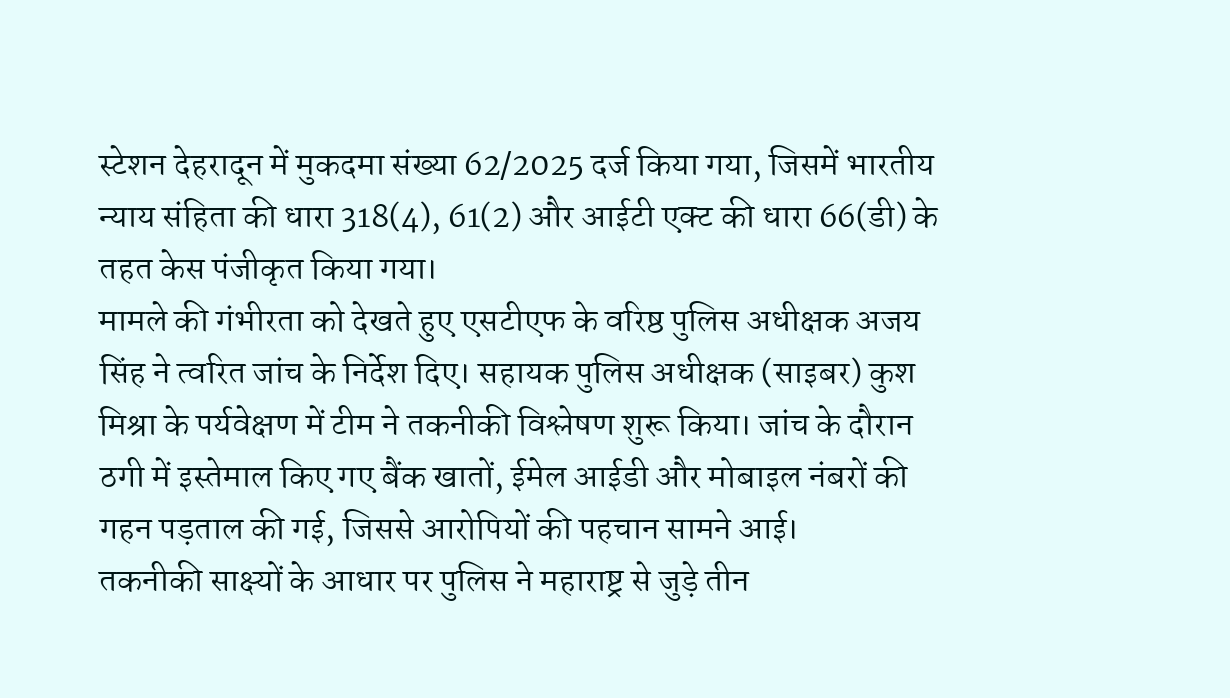स्टेशन देहरादून में मुकदमा संख्या 62/2025 दर्ज किया गया, जिसमें भारतीय न्याय संहिता की धारा 318(4), 61(2) और आईटी एक्ट की धारा 66(डी) के तहत केस पंजीकृत किया गया।
मामले की गंभीरता को देखते हुए एसटीएफ के वरिष्ठ पुलिस अधीक्षक अजय सिंह ने त्वरित जांच के निर्देश दिए। सहायक पुलिस अधीक्षक (साइबर) कुश मिश्रा के पर्यवेक्षण में टीम ने तकनीकी विश्लेषण शुरू किया। जांच के दौरान ठगी में इस्तेमाल किए गए बैंक खातों, ईमेल आईडी और मोबाइल नंबरों की गहन पड़ताल की गई, जिससे आरोपियों की पहचान सामने आई।
तकनीकी साक्ष्यों के आधार पर पुलिस ने महाराष्ट्र से जुड़े तीन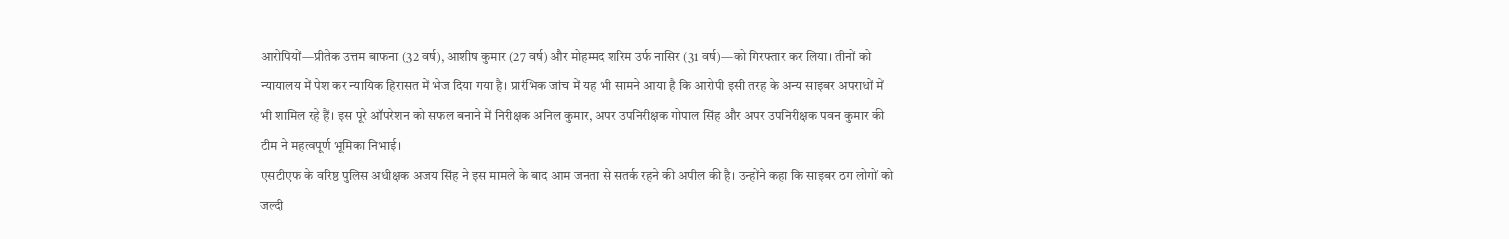आरोपियों—प्रीतेक उत्तम बाफना (32 वर्ष), आशीष कुमार (27 वर्ष) और मोहम्मद शरिम उर्फ नासिर (31 वर्ष)—को गिरफ्तार कर लिया। तीनों को न्यायालय में पेश कर न्यायिक हिरासत में भेज दिया गया है। प्रारंभिक जांच में यह भी सामने आया है कि आरोपी इसी तरह के अन्य साइबर अपराधों में भी शामिल रहे हैं। इस पूरे ऑपरेशन को सफल बनाने में निरीक्षक अनिल कुमार, अपर उपनिरीक्षक गोपाल सिंह और अपर उपनिरीक्षक पवन कुमार की टीम ने महत्वपूर्ण भूमिका निभाई।
एसटीएफ के वरिष्ठ पुलिस अधीक्षक अजय सिंह ने इस मामले के बाद आम जनता से सतर्क रहने की अपील की है। उन्होंने कहा कि साइबर ठग लोगों को जल्दी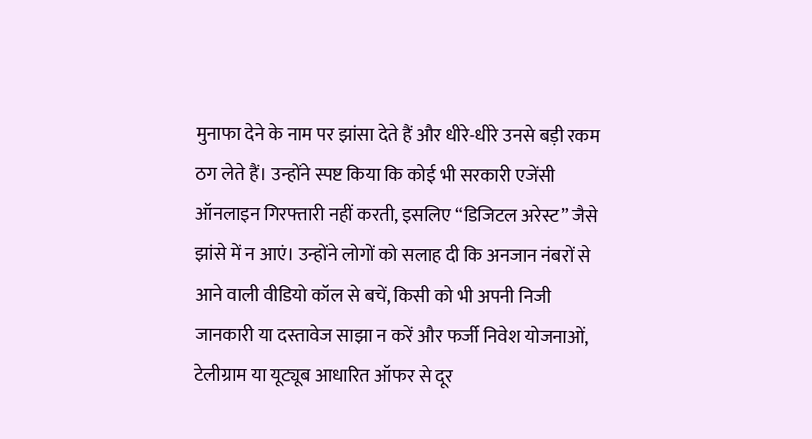मुनाफा देने के नाम पर झांसा देते हैं और धीरे-धीरे उनसे बड़ी रकम ठग लेते हैं। उन्होंने स्पष्ट किया कि कोई भी सरकारी एजेंसी ऑनलाइन गिरफ्तारी नहीं करती, इसलिए “डिजिटल अरेस्ट” जैसे झांसे में न आएं। उन्होंने लोगों को सलाह दी कि अनजान नंबरों से आने वाली वीडियो कॉल से बचें, किसी को भी अपनी निजी जानकारी या दस्तावेज साझा न करें और फर्जी निवेश योजनाओं, टेलीग्राम या यूट्यूब आधारित ऑफर से दूर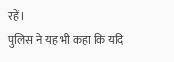रहें।
पुलिस ने यह भी कहा कि यदि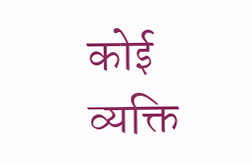कोई व्यक्ति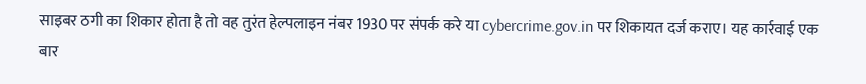साइबर ठगी का शिकार होता है तो वह तुरंत हेल्पलाइन नंबर 1930 पर संपर्क करे या cybercrime.gov.in पर शिकायत दर्ज कराए। यह कार्रवाई एक बार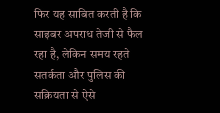फिर यह साबित करती है कि साइबर अपराध तेजी से फैल रहा है, लेकिन समय रहते सतर्कता और पुलिस की सक्रियता से ऐसे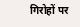गिरोहों पर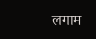लगाम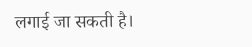लगाई जा सकती है।